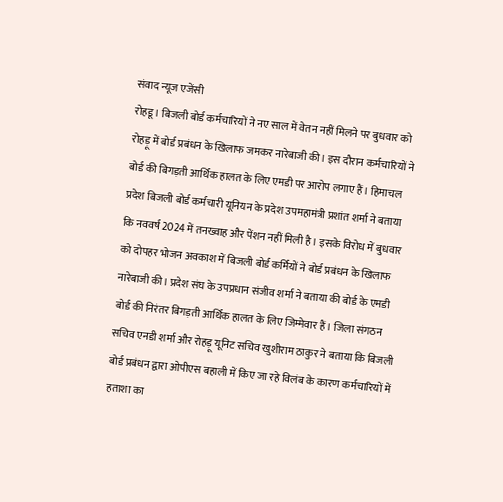संवाद न्यूज एजेंसी
रोहडू। बिजली बोर्ड कर्मचारियों ने नए साल में वेतन नहीं मिलने पर बुधवार को रोहड़ू में बोर्ड प्रबंधन के खिलाफ जमकर नारेबाजी की। इस दौरान कर्मचारियों ने बोर्ड की बिगड़ती आर्थिक हालत के लिए एमडी पर आरोप लगाए हैं। हिमाचल प्रदेश बिजली बोर्ड कर्मचारी यूनियन के प्रदेश उपमहामंत्री प्रशांत शर्मा ने बताया कि नववर्ष 2024 में तनख्वाह और पेंशन नहीं मिली है। इसके विरोध में बुधवार को दोपहर भोजन अवकाश में बिजली बोर्ड कर्मियों ने बोर्ड प्रबंधन के खिलाफ नारेबाजी की। प्रदेश संघ के उपप्रधान संजीव शर्मा ने बताया की बोर्ड के एमडी बोर्ड की निरंतर बिगड़ती आर्थिक हालत के लिए जिम्मेवार हैं। जिला संगठन सचिव एनडी शर्मा और रोहड़ू यूनिट सचिव खुशीराम ठाकुर ने बताया कि बिजली बोर्ड प्रबंधन द्वारा ओपीएस बहाली में किए जा रहे विलंब के कारण कर्मचारियों में हताशा का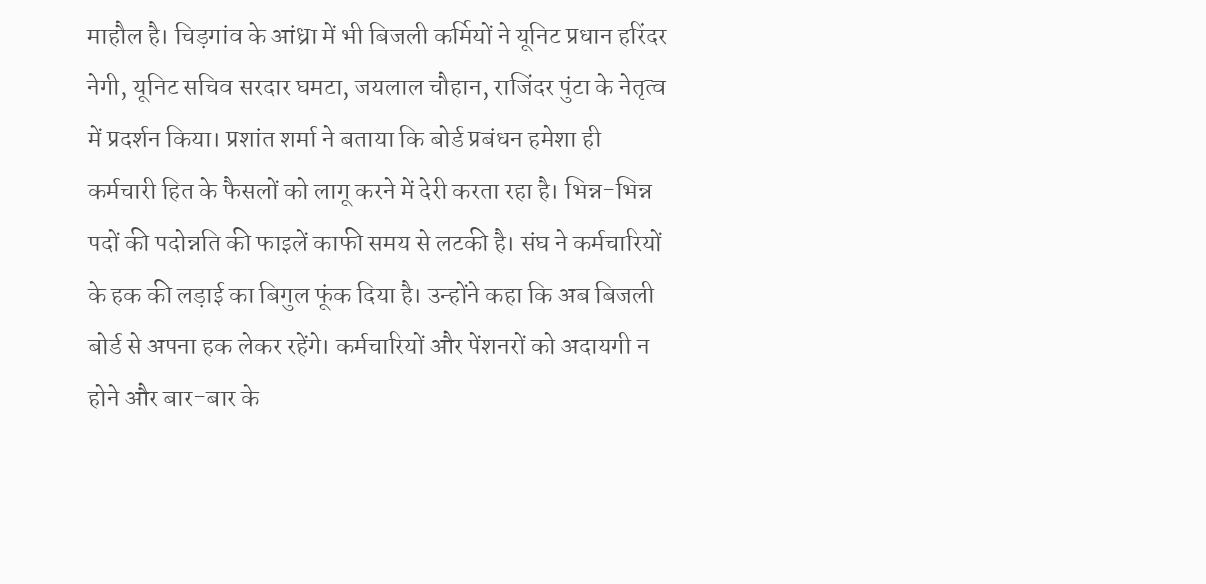माहौल है। चिड़गांव के आंध्रा में भी बिजली कर्मियों ने यूनिट प्रधान हरिंदर नेगी, यूनिट सचिव सरदार घमटा, जयलाल चौहान, राजिंदर पुंटा के नेतृत्व में प्रदर्शन किया। प्रशांत शर्मा ने बताया कि बोर्ड प्रबंधन हमेशा ही कर्मचारी हित के फैसलों को लागू करने में देरी करता रहा है। भिन्न-भिन्न पदों की पदोन्नति की फाइलें काफी समय से लटकी है। संघ ने कर्मचारियों के हक की लड़ाई का बिगुल फूंक दिया है। उन्होंने कहा कि अब बिजली बोर्ड से अपना हक लेकर रहेंगे। कर्मचारियों और पेंशनरों को अदायगी न होने और बार-बार के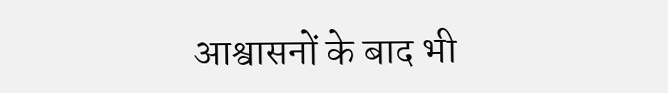आश्वासनों के बाद भी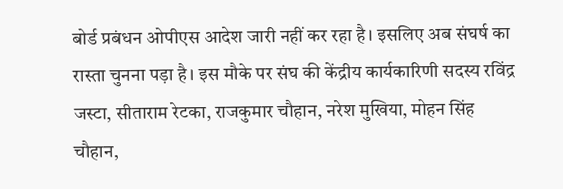बोर्ड प्रबंधन ओपीएस आदेश जारी नहीं कर रहा है। इसलिए अब संघर्ष का रास्ता चुनना पड़ा है। इस मौके पर संघ की केंद्रीय कार्यकारिणी सदस्य रविंद्र जस्टा, सीताराम रेटका, राजकुमार चौहान, नरेश मुखिया, मोहन सिंह चौहान,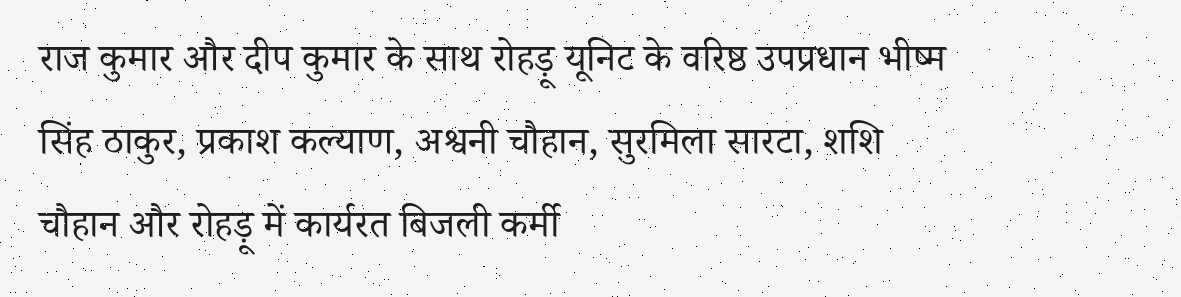राज कुमार और दीप कुमार के साथ रोहड़ू यूनिट के वरिष्ठ उपप्रधान भीष्म सिंह ठाकुर, प्रकाश कल्याण, अश्वनी चौहान, सुरमिला सारटा, शशि चौहान और रोहड़ू में कार्यरत बिजली कर्मी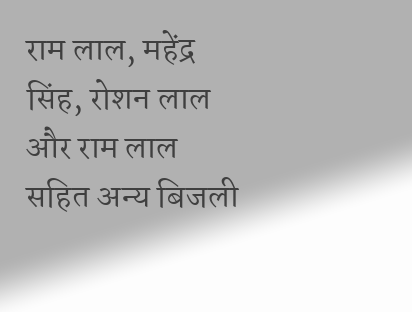राम लाल, महेंद्र सिंह, रोशन लाल और राम लाल सहित अन्य बिजली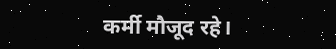कर्मी मौजूद रहे।